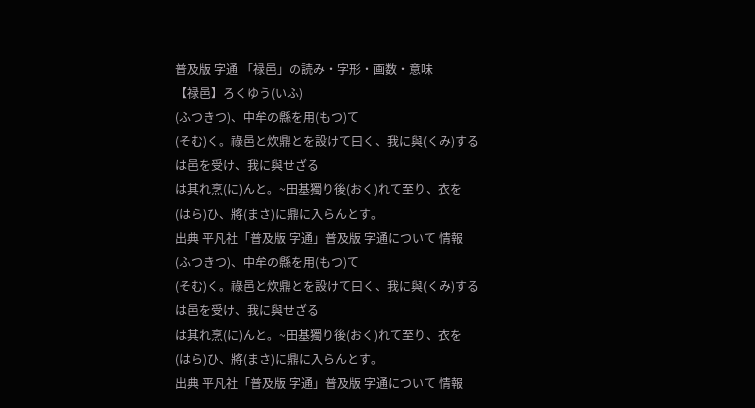普及版 字通 「禄邑」の読み・字形・画数・意味
【禄邑】ろくゆう(いふ)
(ふつきつ)、中牟の縣を用(もつ)て
(そむ)く。祿邑と炊鼎とを設けて曰く、我に與(くみ)する
は邑を受け、我に與せざる
は其れ烹(に)んと。~田基獨り後(おく)れて至り、衣を
(はら)ひ、將(まさ)に鼎に入らんとす。
出典 平凡社「普及版 字通」普及版 字通について 情報
(ふつきつ)、中牟の縣を用(もつ)て
(そむ)く。祿邑と炊鼎とを設けて曰く、我に與(くみ)する
は邑を受け、我に與せざる
は其れ烹(に)んと。~田基獨り後(おく)れて至り、衣を
(はら)ひ、將(まさ)に鼎に入らんとす。
出典 平凡社「普及版 字通」普及版 字通について 情報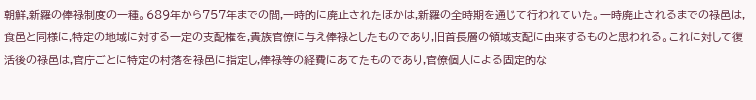朝鮮,新羅の俸禄制度の一種。689年から757年までの間,一時的に廃止されたほかは,新羅の全時期を通じて行われていた。一時廃止されるまでの禄邑は,食邑と同様に,特定の地域に対する一定の支配権を,貴族官僚に与え俸禄としたものであり,旧首長層の領域支配に由来するものと思われる。これに対して復活後の禄邑は,官庁ごとに特定の村落を禄邑に指定し,俸禄等の経費にあてたものであり,官僚個人による固定的な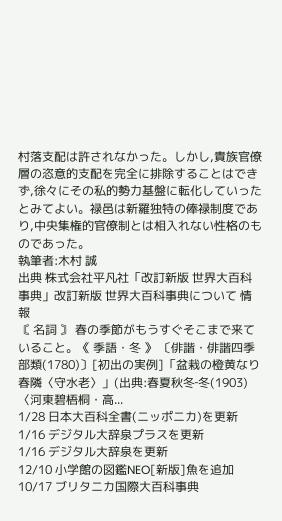村落支配は許されなかった。しかし,貴族官僚層の恣意的支配を完全に排除することはできず,徐々にその私的勢力基盤に転化していったとみてよい。禄邑は新羅独特の俸禄制度であり,中央集権的官僚制とは相入れない性格のものであった。
執筆者:木村 誠
出典 株式会社平凡社「改訂新版 世界大百科事典」改訂新版 世界大百科事典について 情報
〘 名詞 〙 春の季節がもうすぐそこまで来ていること。《 季語・冬 》 〔俳諧・俳諧四季部類(1780)〕[初出の実例]「盆栽の橙黄なり春隣〈守水老〉」(出典:春夏秋冬‐冬(1903)〈河東碧梧桐・高...
1/28 日本大百科全書(ニッポニカ)を更新
1/16 デジタル大辞泉プラスを更新
1/16 デジタル大辞泉を更新
12/10 小学館の図鑑NEO[新版]魚を追加
10/17 ブリタニカ国際大百科事典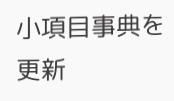小項目事典を更新